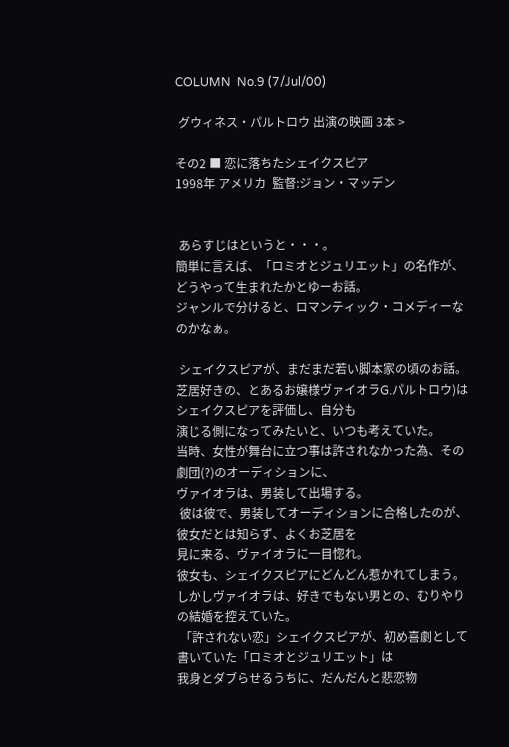COLUMN  No.9 (7/Jul/00)

 グウィネス・パルトロウ 出演の映画 3本 >

その2 ■ 恋に落ちたシェイクスピア
1998年 アメリカ  監督:ジョン・マッデン


 あらすじはというと・・・。
簡単に言えば、「ロミオとジュリエット」の名作が、どうやって生まれたかとゆーお話。
ジャンルで分けると、ロマンティック・コメディーなのかなぁ。

 シェイクスピアが、まだまだ若い脚本家の頃のお話。
芝居好きの、とあるお嬢様ヴァイオラG.パルトロウ)はシェイクスピアを評価し、自分も
演じる側になってみたいと、いつも考えていた。
当時、女性が舞台に立つ事は許されなかった為、その劇団(?)のオーディションに、
ヴァイオラは、男装して出場する。
 彼は彼で、男装してオーディションに合格したのが、彼女だとは知らず、よくお芝居を
見に来る、ヴァイオラに一目惚れ。
彼女も、シェイクスピアにどんどん惹かれてしまう。
しかしヴァイオラは、好きでもない男との、むりやりの結婚を控えていた。
 「許されない恋」シェイクスピアが、初め喜劇として書いていた「ロミオとジュリエット」は
我身とダブらせるうちに、だんだんと悲恋物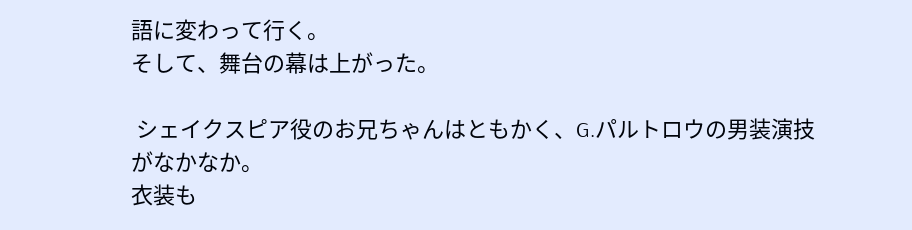語に変わって行く。
そして、舞台の幕は上がった。

 シェイクスピア役のお兄ちゃんはともかく、G.パルトロウの男装演技がなかなか。
衣装も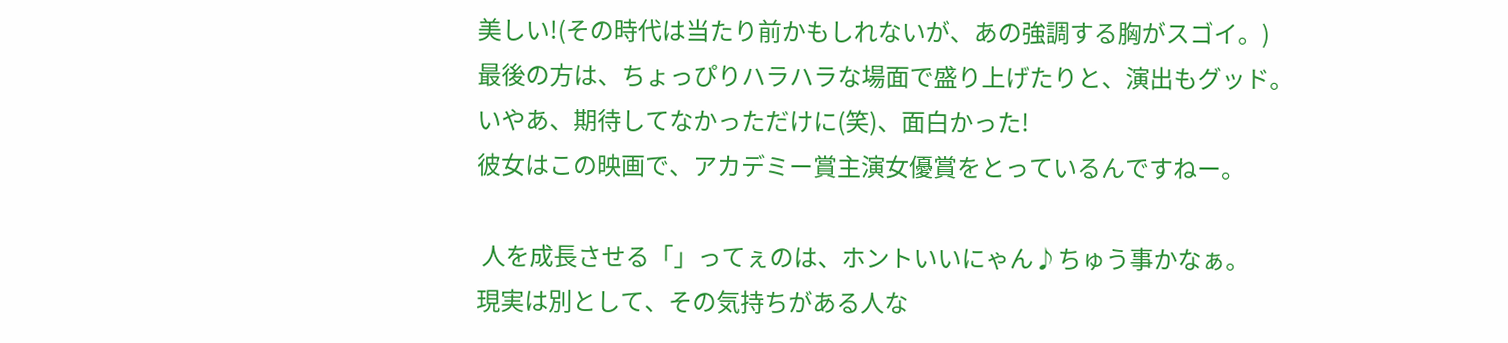美しい!(その時代は当たり前かもしれないが、あの強調する胸がスゴイ。)
最後の方は、ちょっぴりハラハラな場面で盛り上げたりと、演出もグッド。
いやあ、期待してなかっただけに(笑)、面白かった!
彼女はこの映画で、アカデミー賞主演女優賞をとっているんですねー。

 人を成長させる「」ってぇのは、ホントいいにゃん♪ちゅう事かなぁ。
現実は別として、その気持ちがある人な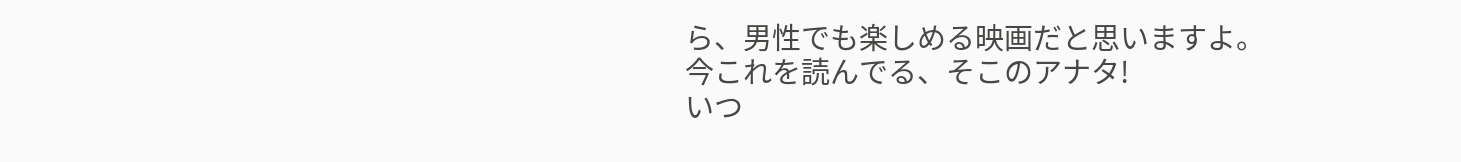ら、男性でも楽しめる映画だと思いますよ。
今これを読んでる、そこのアナタ!
いつ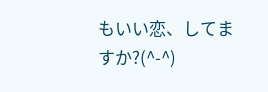もいい恋、してますか?(^-^)